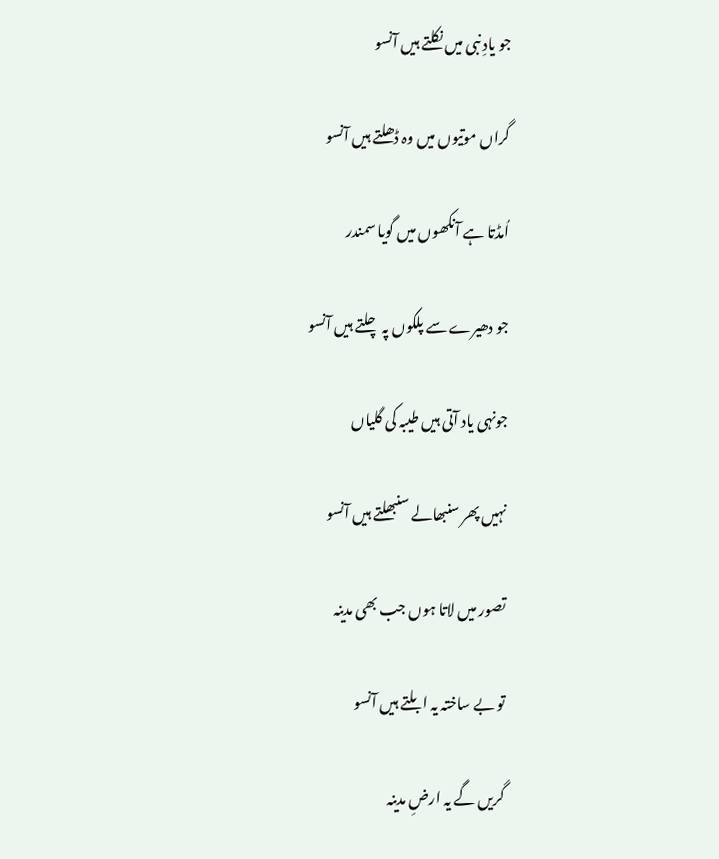جو یادِ نبی میں نکلتے ہیں آنسو

گراں موتیوں میں وہ ڈھلتے ہیں آنسو

اُمڈتا ہے آنکھوں میں گویا سمندر

جو دھیرے سے پلکوں پہ چلتے ہیں آنسو

جونہی یاد آتی ہیں طیبہ کی گلیاں

نہیں پھر سنبھالے سنبھلتے ہیں آنسو

تصور میں لاتا ہوں جب بھی مدینہ

تو بے ساختہ یہ ابلتے ہیں آنسو

گریں گے یہ ارضِ مدینہ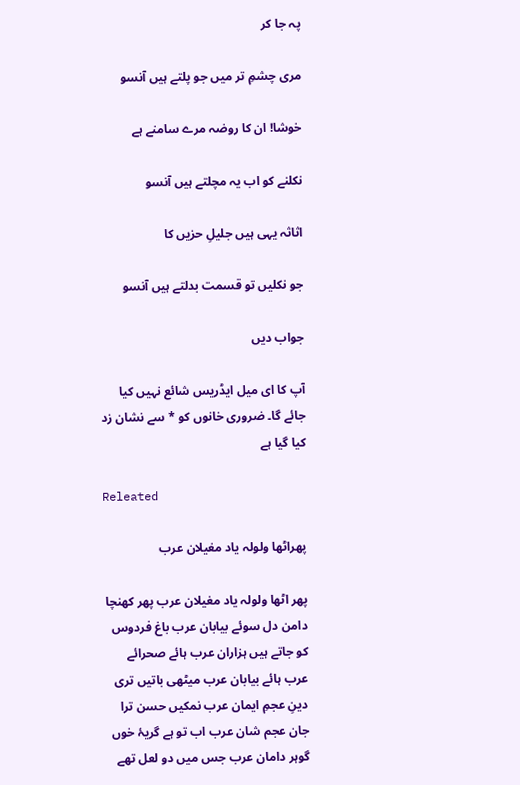پہ جا کر

مری چشمِ تر میں جو پلتے ہیں آنسو

خوشا! ان کا روضہ مرے سامنے ہے

نکلنے کو اب یہ مچلتے ہیں آنسو

اثاثہ یہی ہیں جلیلِ حزیں کا

جو نکلیں تو قسمت بدلتے ہیں آنسو

جواب دیں

آپ کا ای میل ایڈریس شائع نہیں کیا جائے گا۔ ضروری خانوں کو * سے نشان زد کیا گیا ہے

Releated

پھراٹھا ولولہ یاد مغیلان عرب

پھر اٹھا ولولہ یاد مغیلان عرب پھر کھنچا دامن دل سوئے بیابان عرب باغ فردوس کو جاتے ہیں ہزاران عرب ہائے صحرائے عرب ہائے بیابان عرب میٹھی باتیں تری دینِ عجمِ ایمان عرب نمکیں حسن ترا جان عجم شان عرب اب تو ہے گریۂ خوں گوہر دامان عرب جس میں دو لعل تھے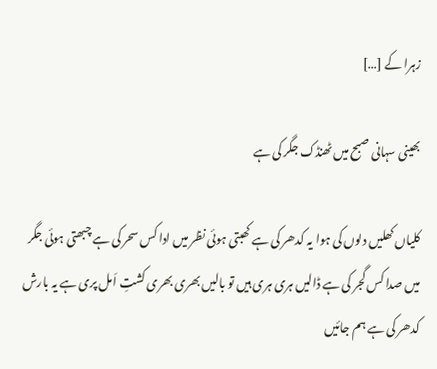زہرا کے […]

بھینی سہانی صبح میں ٹھنڈک جگر کی ہے

کلیاں کھلیں دلوں کی ہوا یہ کدھر کی ہے کھبتی ہوئی نظر میں ادا کس سحر کی ہے چبھتی ہوئی جگر میں صدا کس گجر کی ہے ڈالیں ہری ہری ہیں تو بالیں بھری بھری کشتِ اَمل پری ہے یہ بارش کدھر کی ہے ہم جائیں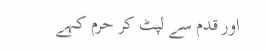اور قدم سے لپٹ کر حرم کہے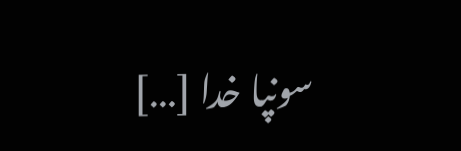سونپا خدا […]